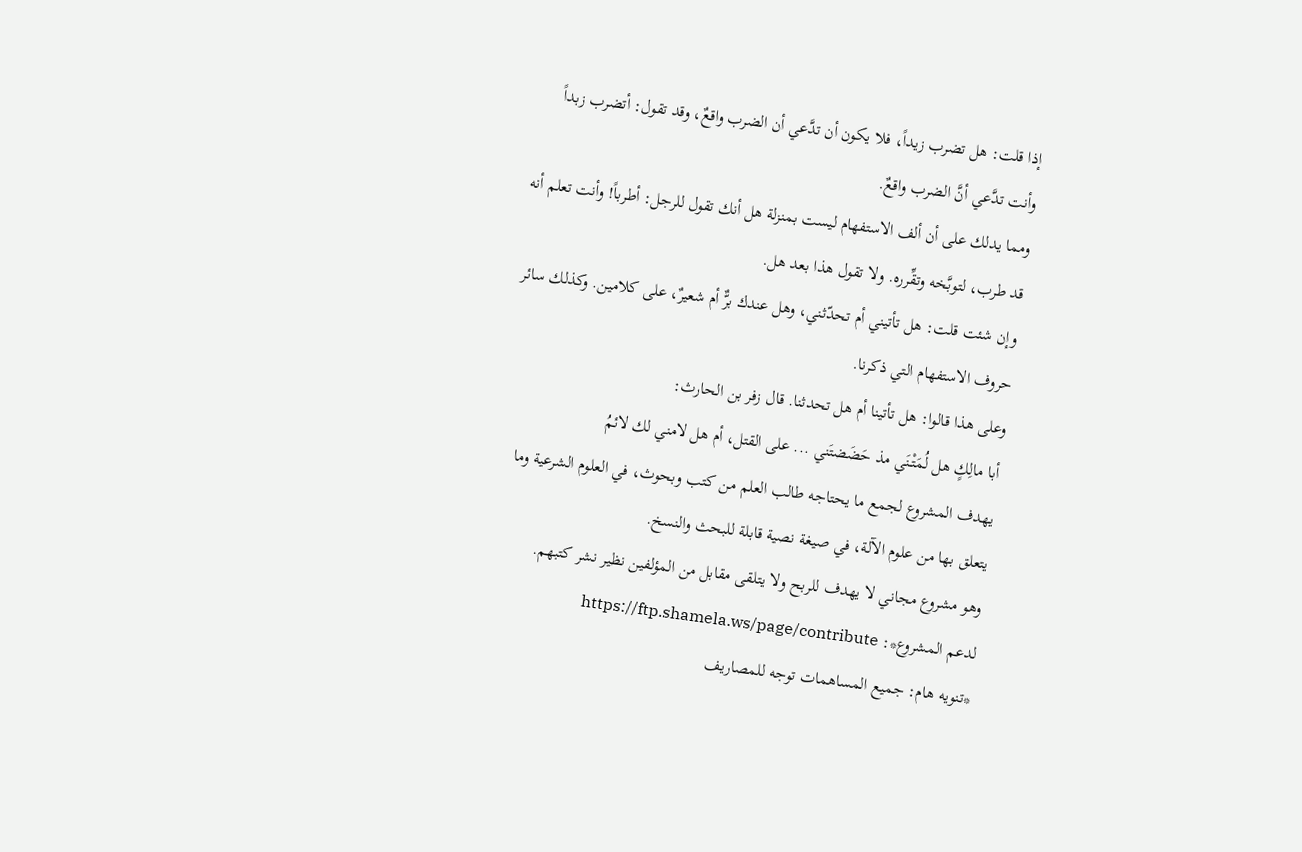إذا قلت: هل تضرب زيداً، فلا يكون أن تدَّعي أن الضرب واقعٌ، وقد تقول: أتضرب زبداً وأنت تدَّعي أنَّ الضرب واقعٌ.
ومما يدلك على أن ألف الاستفهام ليست بمنزلة هل أنك تقول للرجل: أطرباً! وأنت تعلم أنه قد طرب، لتوبَّخه وتقِّرره. ولا تقول هذا بعد هل.
وإن شئت قلت: هل تأتيني أم تحدّثني، وهل عندك برٌّ أم شعيرٌ، على كلامين. وكذلك سائر حروف الاستفهام التي ذكرنا.
وعلى هذا قالوا: هل تأتينا أم هل تحدثنا. قال زفر بن الحارث:
أبا مالِكٍ هل لُمَتْنَي مذ حَضَضتَني ... على القتل، أم هل لامني لك لائمُ
يهدف المشروع لجمع ما يحتاجه طالب العلم من كتب وبحوث، في العلوم الشرعية وما يتعلق بها من علوم الآلة، في صيغة نصية قابلة للبحث والنسخ.
وهو مشروع مجاني لا يهدف للربح ولا يتلقى مقابل من المؤلفين نظير نشر كتبهم.
لدعم المشروع*: https://ftp.shamela.ws/page/contribute
*تنويه هام: جميع المساهمات توجه للمصاريف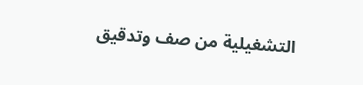التشغيلية من صف وتدقيق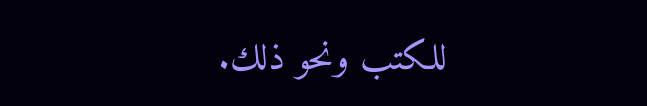للكتب ونحو ذلك.